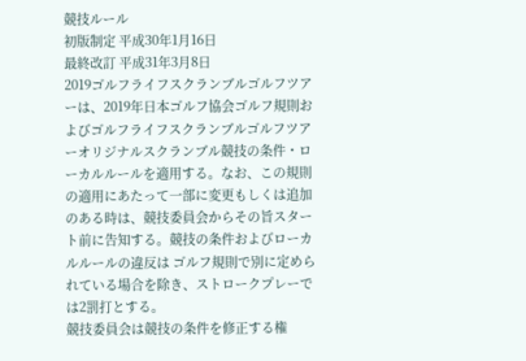競技ルール
初版制定 平成30年1月16日
最終改訂 平成31年3月8日
2019ゴルフライフスクランブルゴルフツアーは、2019年日本ゴルフ協会ゴルフ規則およびゴルフライフスクランブルゴルフツアーオリジナルスクランブル競技の条件・ローカルルールを適用する。なお、この規則の適用にあたって一部に変更もしくは追加のある時は、競技委員会からその旨スタート前に告知する。競技の条件およびローカルルールの違反は ゴルフ規則で別に定められている場合を除き、ストロークプレーでは2罰打とする。
競技委員会は競技の条件を修正する権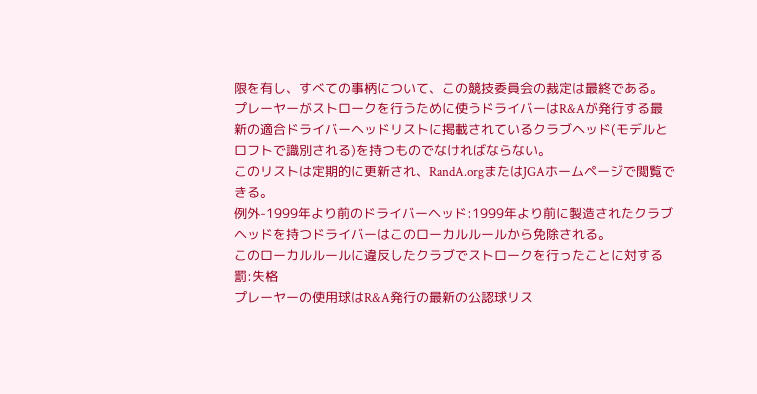限を有し、すべての事柄について、この競技委員会の裁定は最終である。
プレーヤーがストロークを行うために使うドライバーはR&Aが発行する最新の適合ドライバーヘッドリストに掲載されているクラブヘッド(モデルとロフトで識別される)を持つものでなければならない。
このリストは定期的に更新され、RandA.orgまたはJGAホームページで閲覧できる。
例外-1999年より前のドライバーヘッド:1999年より前に製造されたクラブヘッドを持つドライバーはこのローカルルールから免除される。
このローカルルールに違反したクラブでストロークを行ったことに対する罰:失格
プレーヤーの使用球はR&A発行の最新の公認球リス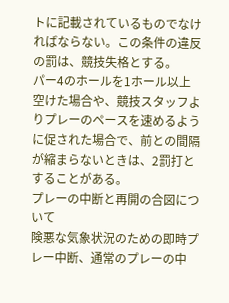トに記載されているものでなければならない。この条件の違反の罰は、競技失格とする。
パー4のホールを1ホール以上空けた場合や、競技スタッフよりプレーのペースを速めるように促された場合で、前との間隔が縮まらないときは、2罰打とすることがある。
プレーの中断と再開の合図について
険悪な気象状況のための即時プレー中断、通常のプレーの中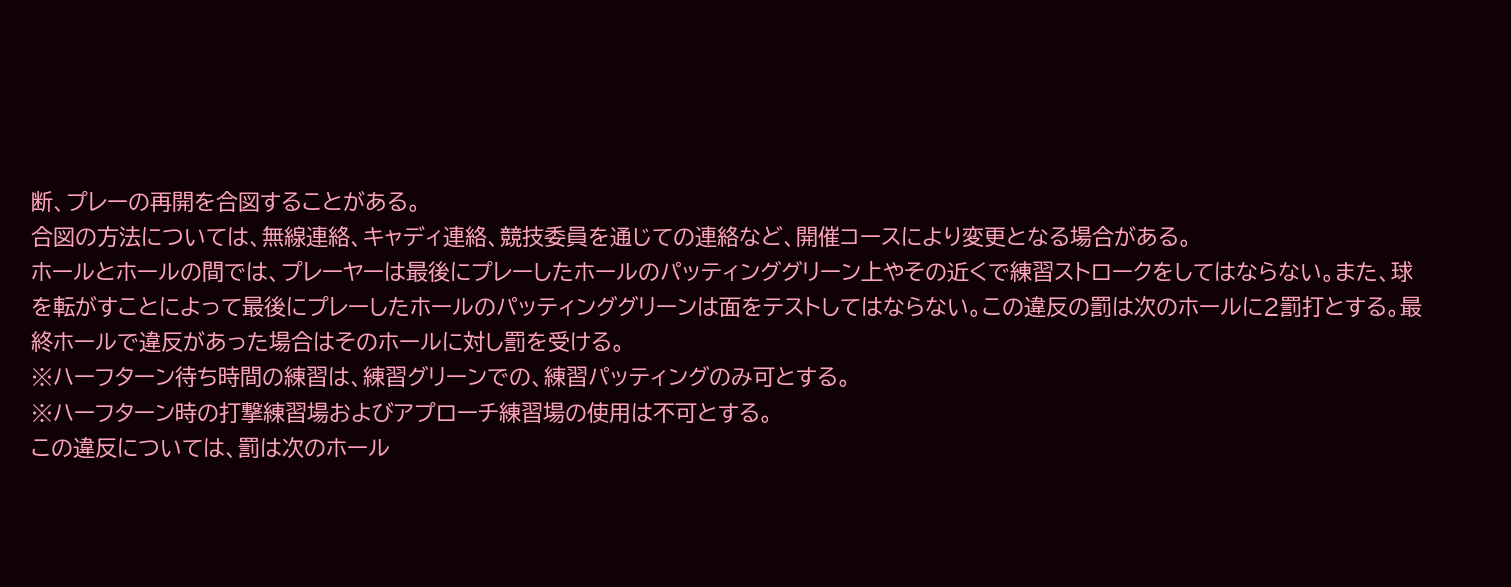断、プレーの再開を合図することがある。
合図の方法については、無線連絡、キャディ連絡、競技委員を通じての連絡など、開催コースにより変更となる場合がある。
ホールとホールの間では、プレーヤーは最後にプレーしたホールのパッティンググリーン上やその近くで練習ストロークをしてはならない。また、球を転がすことによって最後にプレーしたホールのパッティンググリーンは面をテストしてはならない。この違反の罰は次のホールに2罰打とする。最終ホールで違反があった場合はそのホールに対し罰を受ける。
※ハーフターン待ち時間の練習は、練習グリーンでの、練習パッティングのみ可とする。
※ハーフターン時の打撃練習場およびアプローチ練習場の使用は不可とする。
この違反については、罰は次のホール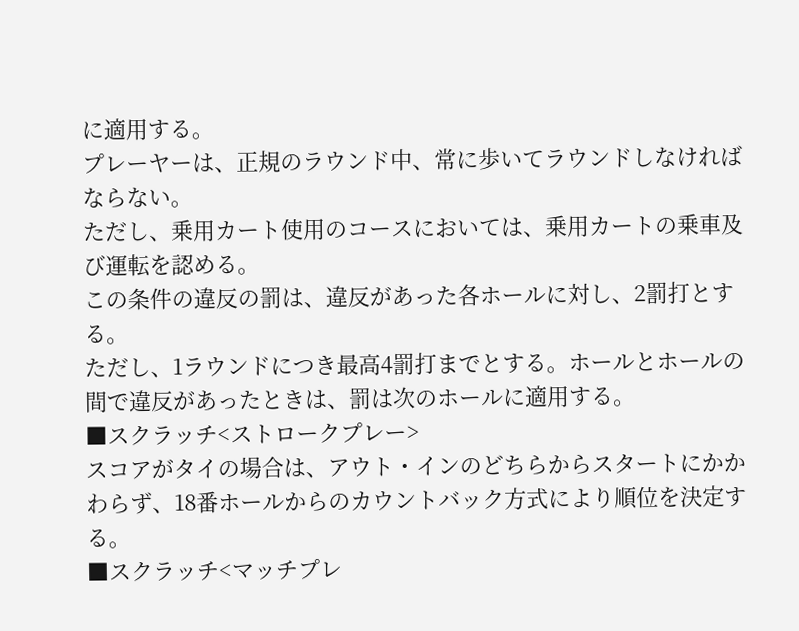に適用する。
プレーヤーは、正規のラウンド中、常に歩いてラウンドしなければならない。
ただし、乗用カート使用のコースにおいては、乗用カートの乗車及び運転を認める。
この条件の違反の罰は、違反があった各ホールに対し、2罰打とする。
ただし、1ラウンドにつき最高4罰打までとする。ホールとホールの間で違反があったときは、罰は次のホールに適用する。
■スクラッチ<ストロークプレー>
スコアがタイの場合は、アウト・インのどちらからスタートにかかわらず、18番ホールからのカウントバック方式により順位を決定する。
■スクラッチ<マッチプレ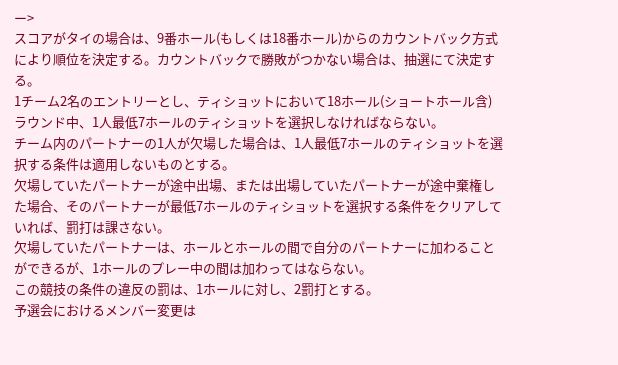ー>
スコアがタイの場合は、9番ホール(もしくは18番ホール)からのカウントバック方式により順位を決定する。カウントバックで勝敗がつかない場合は、抽選にて決定する。
1チーム2名のエントリーとし、ティショットにおいて18ホール(ショートホール含)ラウンド中、1人最低7ホールのティショットを選択しなければならない。
チーム内のパートナーの1人が欠場した場合は、1人最低7ホールのティショットを選択する条件は適用しないものとする。
欠場していたパートナーが途中出場、または出場していたパートナーが途中棄権した場合、そのパートナーが最低7ホールのティショットを選択する条件をクリアしていれば、罰打は課さない。
欠場していたパートナーは、ホールとホールの間で自分のパートナーに加わることができるが、1ホールのプレー中の間は加わってはならない。
この競技の条件の違反の罰は、1ホールに対し、2罰打とする。
予選会におけるメンバー変更は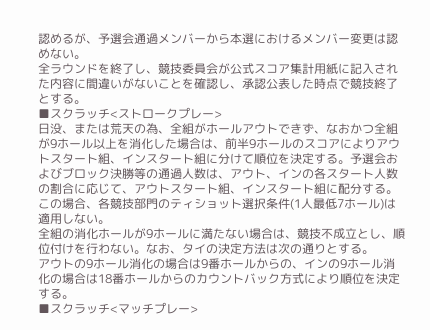認めるが、予選会通過メンバーから本選におけるメンバー変更は認めない。
全ラウンドを終了し、競技委員会が公式スコア集計用紙に記入された内容に間違いがないことを確認し、承認公表した時点で競技終了とする。
■スクラッチ<ストロークプレー>
日没、または荒天の為、全組がホールアウトできず、なおかつ全組が9ホール以上を消化した場合は、前半9ホールのスコアによりアウトスタート組、インスタート組に分けて順位を決定する。予選会およびブロック決勝等の通過人数は、アウト、インの各スタート人数の割合に応じて、アウトスタート組、インスタート組に配分する。この場合、各競技部門のティショット選択条件(1人最低7ホール)は適用しない。
全組の消化ホールが9ホールに満たない場合は、競技不成立とし、順位付けを行わない。なお、タイの決定方法は次の通りとする。
アウトの9ホール消化の場合は9番ホールからの、インの9ホール消化の場合は18番ホールからのカウントバック方式により順位を決定する。
■スクラッチ<マッチプレー>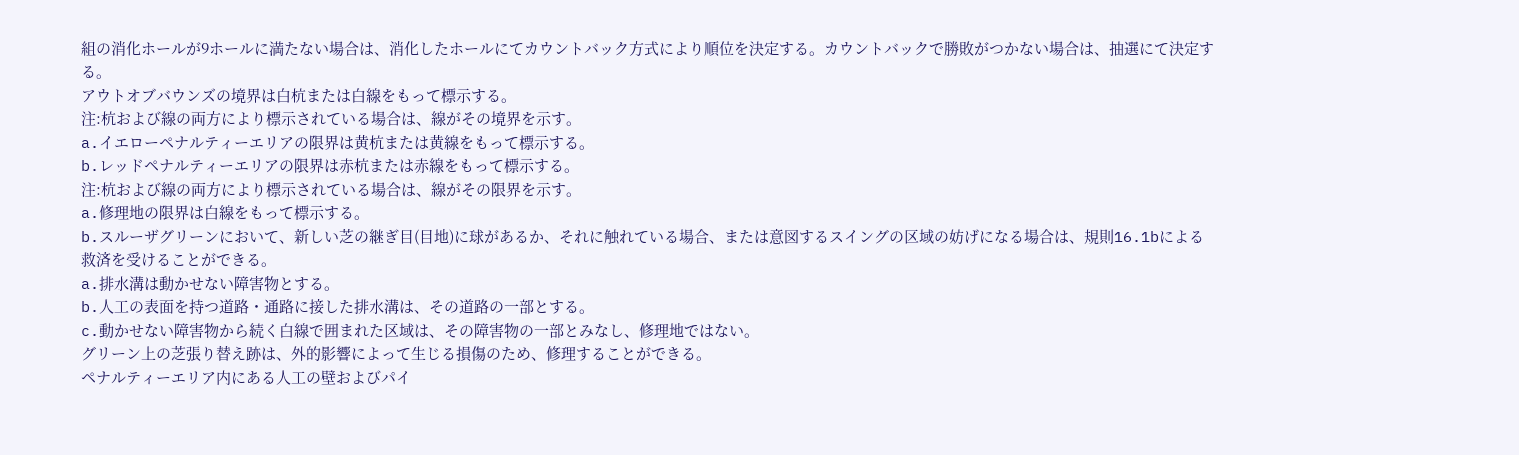組の消化ホールが9ホールに満たない場合は、消化したホールにてカウントバック方式により順位を決定する。カウントバックで勝敗がつかない場合は、抽選にて決定する。
アウトオブバウンズの境界は白杭または白線をもって標示する。
注:杭および線の両方により標示されている場合は、線がその境界を示す。
a.イエローペナルティーエリアの限界は黄杭または黄線をもって標示する。
b.レッドペナルティーエリアの限界は赤杭または赤線をもって標示する。
注:杭および線の両方により標示されている場合は、線がその限界を示す。
a.修理地の限界は白線をもって標示する。
b.スルーザグリーンにおいて、新しい芝の継ぎ目(目地)に球があるか、それに触れている場合、または意図するスイングの区域の妨げになる場合は、規則16.1bによる救済を受けることができる。
a.排水溝は動かせない障害物とする。
b.人工の表面を持つ道路・通路に接した排水溝は、その道路の一部とする。
c.動かせない障害物から続く白線で囲まれた区域は、その障害物の一部とみなし、修理地ではない。
グリーン上の芝張り替え跡は、外的影響によって生じる損傷のため、修理することができる。
ペナルティーエリア内にある人工の壁およびパイ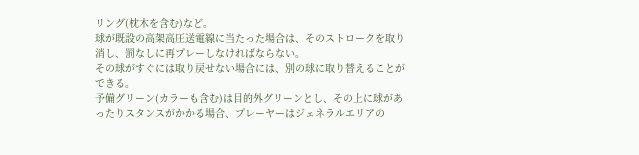リング(枕木を含む)など。
球が既設の高架高圧送電線に当たった場合は、そのストロークを取り消し、罰なしに再プレーしなければならない。
その球がすぐには取り戻せない場合には、別の球に取り替えることができる。
予備グリーン(カラーも含む)は目的外グリーンとし、その上に球があったりスタンスがかかる場合、プレーヤーはジェネラルエリアの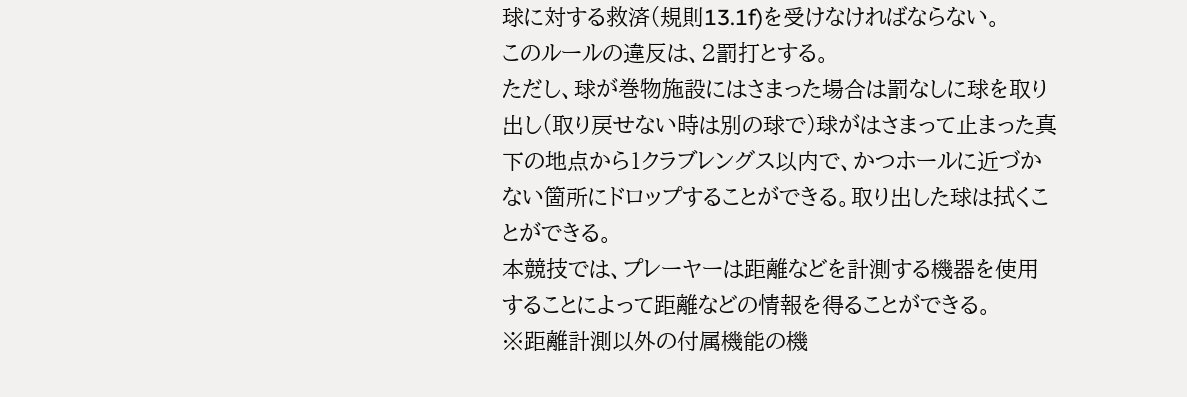球に対する救済(規則13.1f)を受けなければならない。
このルールの違反は、2罰打とする。
ただし、球が巻物施設にはさまった場合は罰なしに球を取り出し(取り戻せない時は別の球で)球がはさまって止まった真下の地点から1クラブレングス以内で、かつホールに近づかない箇所にドロップすることができる。取り出した球は拭くことができる。
本競技では、プレーヤーは距離などを計測する機器を使用することによって距離などの情報を得ることができる。
※距離計測以外の付属機能の機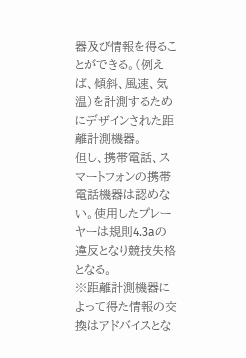器及び情報を得ることができる。(例えば、傾斜、風速、気温)を計測するためにデザインされた距離計測機器。
但し、携帯電話、スマートフォンの携帯電話機器は認めない。使用したプレーヤーは規則4.3aの違反となり競技失格となる。
※距離計測機器によって得た情報の交換はアドバイスとな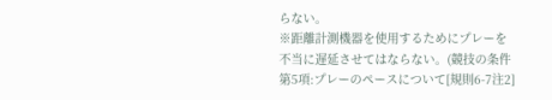らない。
※距離計測機器を使用するためにプレーを不当に遅延させてはならない。(競技の条件第5項:プレーのペースについて[規則6-7注2]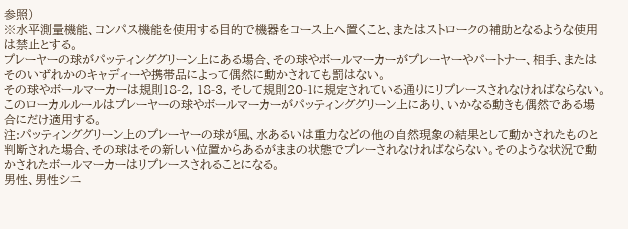参照)
※水平測量機能、コンパス機能を使用する目的で機器をコース上へ置くこと、またはストロークの補助となるような使用は禁止とする。
プレーヤーの球がパッティンググリーン上にある場合、その球やボールマーカーがプレーヤーやパートナー、相手、またはそのいずれかのキャディーや携帯品によって偶然に動かされても罰はない。
その球やボールマーカーは規則18-2, 18-3, そして規則20-1に規定されている通りにリプレースされなければならない。
このローカルルールはプレーヤーの球やボールマーカーがパッティンググリーン上にあり、いかなる動きも偶然である場合にだけ適用する。
注:パッティンググリーン上のプレーヤーの球が風、水あるいは重力などの他の自然現象の結果として動かされたものと判断された場合、その球はその新しい位置からあるがままの状態でプレーされなければならない。そのような状況で動かされたボールマーカーはリプレースされることになる。
男性、男性シニ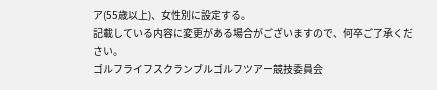ア(55歳以上)、女性別に設定する。
記載している内容に変更がある場合がございますので、何卒ご了承ください。
ゴルフライフスクランブルゴルフツアー競技委員会